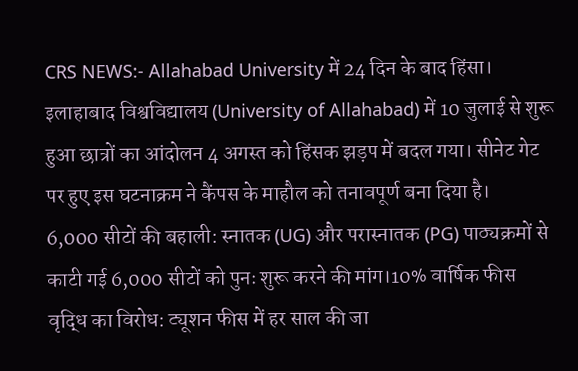CRS NEWS:- Allahabad University में 24 दिन के बाद हिंसा।
इलाहाबाद विश्वविद्यालय (University of Allahabad) में 10 जुलाई से शुरू हुआ छात्रों का आंदोलन 4 अगस्त को हिंसक झड़प में बदल गया। सीनेट गेट पर हुए इस घटनाक्रम ने कैंपस के माहौल को तनावपूर्ण बना दिया है।
6,000 सीटों की बहाली: स्नातक (UG) और परास्नातक (PG) पाठ्यक्रमों से काटी गई 6,000 सीटों को पुनः शुरू करने की मांग।10% वार्षिक फीस वृद्धि का विरोध: ट्यूशन फीस में हर साल की जा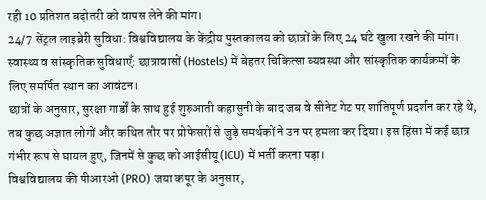रही 10 प्रतिशत बढ़ोतरी को वापस लेने की मांग।
24/7 सेंट्रल लाइब्रेरी सुविधा: विश्वविद्यालय के केंद्रीय पुस्तकालय को छात्रों के लिए 24 घंटे खुला रखने की मांग।
स्वास्थ्य व सांस्कृतिक सुविधाएँ: छात्रावासों (Hostels) में बेहतर चिकित्सा व्यवस्था और सांस्कृतिक कार्यक्रमों के लिए समर्पित स्थान का आवंटन।
छात्रों के अनुसार, सुरक्षा गार्डों के साथ हुई शुरुआती कहासुनी के बाद जब वे सीनेट गेट पर शांतिपूर्ण प्रदर्शन कर रहे थे, तब कुछ अज्ञात लोगों और कथित तौर पर प्रोफेसरों से जुड़े समर्थकों ने उन पर हमला कर दिया। इस हिंसा में कई छात्र गंभीर रूप से घायल हुए, जिनमें से कुछ को आईसीयू (ICU) में भर्ती करना पड़ा।
विश्वविद्यालय की पीआरओ (PRO) जया कपूर के अनुसार,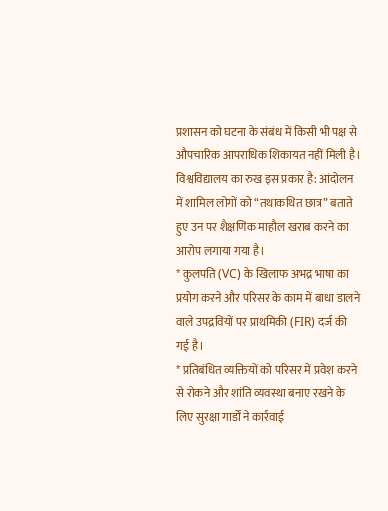प्रशासन को घटना के संबंध में किसी भी पक्ष से औपचारिक आपराधिक शिकायत नहीं मिली है। विश्वविद्यालय का रुख इस प्रकार है: आंदोलन में शामिल लोगों को “तथाकथित छात्र” बताते हुए उन पर शैक्षणिक माहौल खराब करने का आरोप लगाया गया है।
* कुलपति (VC) के खिलाफ अभद्र भाषा का प्रयोग करने और परिसर के काम में बाधा डालने वाले उपद्रवियों पर प्राथमिकी (FIR) दर्ज की गई है।
* प्रतिबंधित व्यक्तियों को परिसर में प्रवेश करने से रोकने और शांति व्यवस्था बनाए रखने के लिए सुरक्षा गार्डों ने कार्रवाई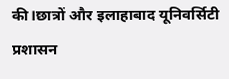की।छात्रों और इलाहाबाद यूनिवर्सिटी प्रशासन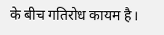के बीच गतिरोध कायम है।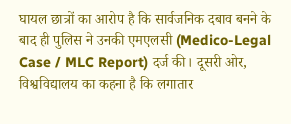घायल छात्रों का आरोप है कि सार्वजनिक दबाव बनने के बाद ही पुलिस ने उनकी एमएलसी (Medico-Legal Case / MLC Report) दर्ज की। दूसरी ओर, विश्वविद्यालय का कहना है कि लगातार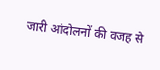जारी आंदोलनों की वजह से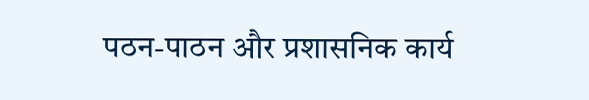पठन-पाठन और प्रशासनिक कार्य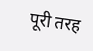पूरी तरह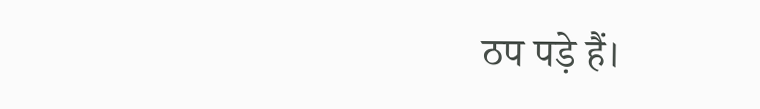ठप पड़े हैं।